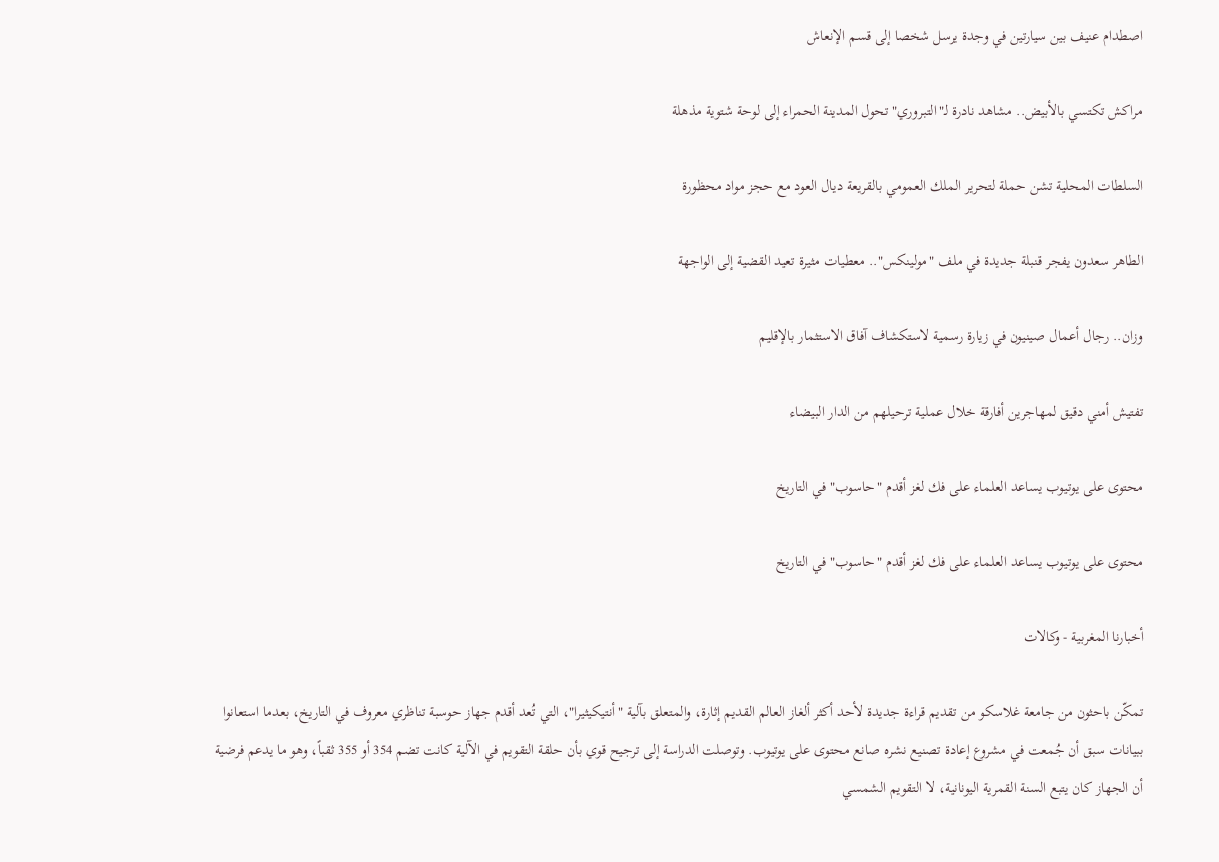اصطدام عنيف بين سيارتين في وجدة يرسل شخصا إلى قسم الإنعاش

مراكش تكتسي بالأبيض.. مشاهد نادرة لـ"التبروري" تحول المدينة الحمراء إلى لوحة شتوية مذهلة

السلطات المحلية تشن حملة لتحرير الملك العمومي بالقريعة ديال العود مع حجز مواد محظورة

الطاهر سعدون يفجر قنبلة جديدة في ملف "مولينكس".. معطيات مثيرة تعيد القضية إلى الواجهة

وزان.. رجال أعمال صينيون في زيارة رسمية لاستكشاف آفاق الاستثمار بالإقليم

تفتيش أمني دقيق لمهاجرين أفارقة خلال عملية ترحيلهم من الدار البيضاء

محتوى على يوتيوب يساعد العلماء على فك لغز أقدم "حاسوب" في التاريخ

محتوى على يوتيوب يساعد العلماء على فك لغز أقدم "حاسوب" في التاريخ

أخبارنا المغربية - وكالات

تمكّن باحثون من جامعة غلاسكو من تقديم قراءة جديدة لأحد أكثر ألغاز العالم القديم إثارة، والمتعلق بآلية "أنتيكيثيرا"، التي تُعد أقدم جهاز حوسبة تناظري معروف في التاريخ، بعدما استعانوا ببيانات سبق أن جُمعت في مشروع إعادة تصنيع نشره صانع محتوى على يوتيوب. وتوصلت الدراسة إلى ترجيح قوي بأن حلقة التقويم في الآلية كانت تضم 354 أو 355 ثقباً، وهو ما يدعم فرضية أن الجهاز كان يتبع السنة القمرية اليونانية، لا التقويم الشمسي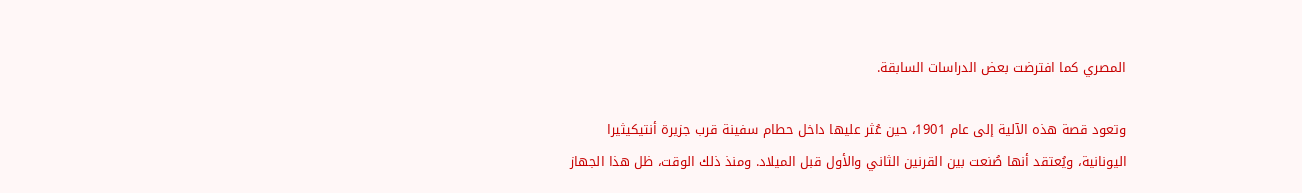المصري كما افترضت بعض الدراسات السابقة.

وتعود قصة هذه الآلية إلى عام 1901، حين عُثر عليها داخل حطام سفينة قرب جزيرة أنتيكيثيرا اليونانية، ويُعتقد أنها صُنعت بين القرنين الثاني والأول قبل الميلاد. ومنذ ذلك الوقت، ظل هذا الجهاز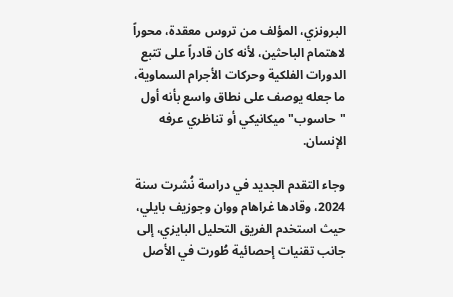البرونزي، المؤلف من تروس معقدة، محوراً لاهتمام الباحثين، لأنه كان قادراً على تتبع الدورات الفلكية وحركات الأجرام السماوية، ما جعله يوصف على نطاق واسع بأنه أول "حاسوب" ميكانيكي أو تناظري عرفه الإنسان.

وجاء التقدم الجديد في دراسة نُشرت سنة 2024، وقادها غراهام ووان وجوزيف بايلي، حيث استخدم الفريق التحليل البايزي، إلى جانب تقنيات إحصائية طُورت في الأصل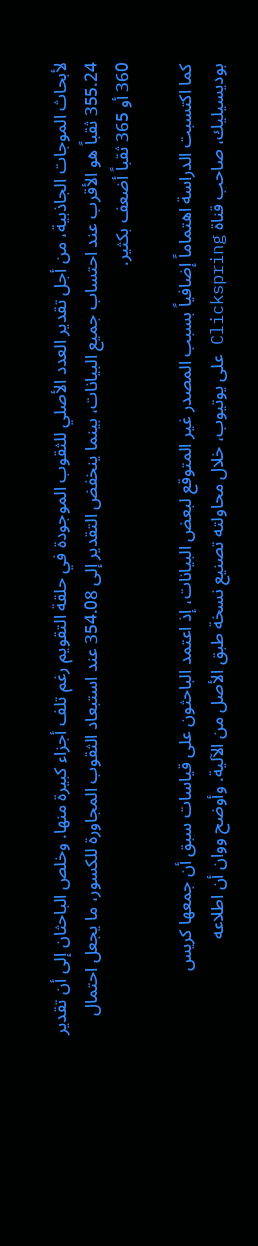لأبحاث الموجات الجاذبية، من أجل تقدير العدد الأصلي للثقوب الموجودة في حلقة التقويم رغم تلف أجزاء كبيرة منها. وخلص الباحثان إلى أن تقدير 355.24 ثقباً هو الأقرب عند احتساب جميع البيانات، بينما ينخفض التقدير إلى 354.08 عند استبعاد الثقوب المجاورة للكسور، ما يجعل احتمال 360 أو 365 ثقباً أضعف بكثير.

كما اكتسبت الدراسة اهتماماً إضافياً بسبب المصدر غير المتوقع لبعض البيانات، إذ اعتمد الباحثون على قياسات سبق أن جمعها كريس بوديسيليك، صاحب قناة Clickspring على يوتيوب، خلال محاولته تصنيع نسخة طبق الأصل من الآلية. وأوضح ووان أن اطلاعه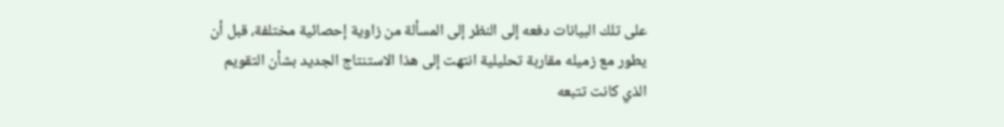على تلك البيانات دفعه إلى النظر إلى المسألة من زاوية إحصائية مختلفة، قبل أن يطور مع زميله مقاربة تحليلية انتهت إلى هذا الاستنتاج الجديد بشأن التقويم الذي كانت تتبعه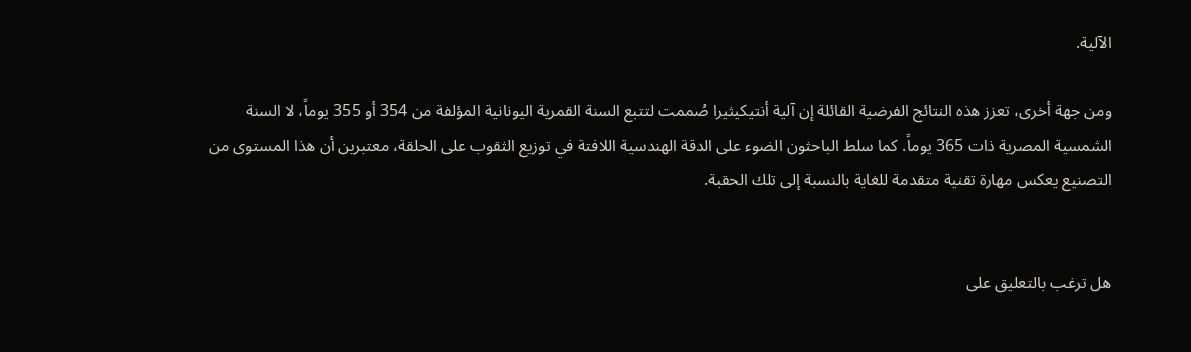الآلية.

ومن جهة أخرى، تعزز هذه النتائج الفرضية القائلة إن آلية أنتيكيثيرا صُممت لتتبع السنة القمرية اليونانية المؤلفة من 354 أو 355 يوماً، لا السنة الشمسية المصرية ذات 365 يوماً. كما سلط الباحثون الضوء على الدقة الهندسية اللافتة في توزيع الثقوب على الحلقة، معتبرين أن هذا المستوى من التصنيع يعكس مهارة تقنية متقدمة للغاية بالنسبة إلى تلك الحقبة.


هل ترغب بالتعليق على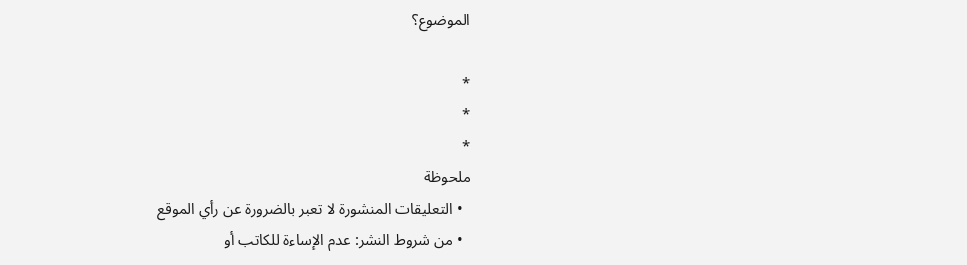الموضوع؟

*
*
*
ملحوظة
  • التعليقات المنشورة لا تعبر بالضرورة عن رأي الموقع
  • من شروط النشر: عدم الإساءة للكاتب أو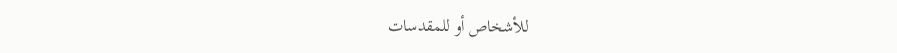للأشخاص أو للمقدسات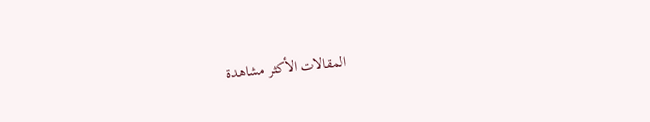المقالات الأكثر مشاهدة